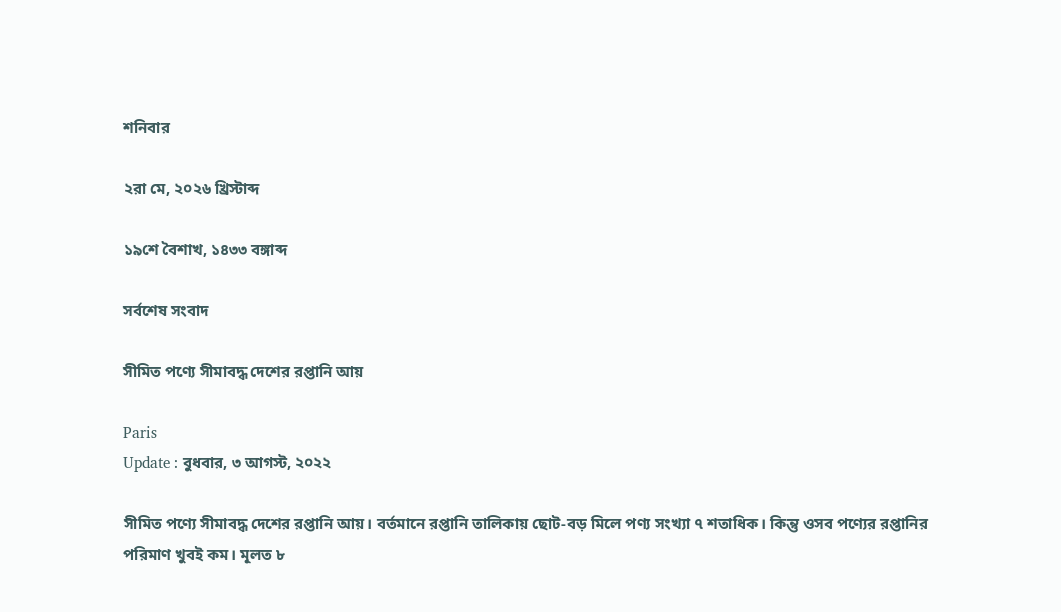শনিবার

২রা মে, ২০২৬ খ্রিস্টাব্দ

১৯শে বৈশাখ, ১৪৩৩ বঙ্গাব্দ

সর্বশেষ সংবাদ

সীমিত পণ্যে সীমাবদ্ধ দেশের রপ্তানি আয়

Paris
Update : বুধবার, ৩ আগস্ট, ২০২২

সীমিত পণ্যে সীমাবদ্ধ দেশের রপ্তানি আয়। বর্তমানে রপ্তানি তালিকায় ছোট-বড় মিলে পণ্য সংখ্যা ৭ শতাধিক। কিন্তু ওসব পণ্যের রপ্তানির পরিমাণ খুবই কম। মূলত ৮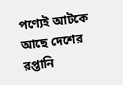পণ্যেই আটকে আছে দেশের রপ্তানি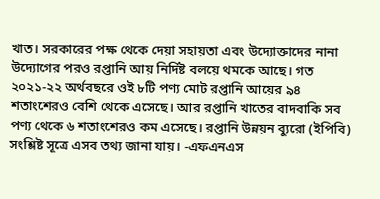খাত। সরকারের পক্ষ থেকে দেয়া সহায়তা এবং উদ্যোক্তাদের নানা উদ্যোগের পরও রপ্তানি আয় নির্দিষ্ট বলয়ে থমকে আছে। গত ২০২১-২২ অর্থবছরে ওই ৮টি পণ্য মোট রপ্তানি আয়ের ৯৪ শতাংশেরও বেশি থেকে এসেছে। আর রপ্তানি খাতের বাদবাকি সব পণ্য থেকে ৬ শতাংশেরও কম এসেছে। রপ্তানি উন্নয়ন ব্যুরো (ইপিবি) সংশ্লিষ্ট সূত্রে এসব তথ্য জানা যায়। -এফএনএস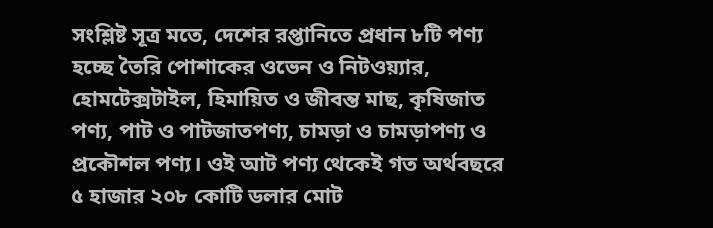সংশ্লিষ্ট সূত্র মতে, দেশের রপ্তানিতে প্রধান ৮টি পণ্য হচ্ছে তৈরি পোশাকের ওভেন ও নিটওয়্যার, হোমটেক্সটাইল, হিমায়িত ও জীবন্ত মাছ, কৃষিজাত পণ্য, পাট ও পাটজাতপণ্য, চামড়া ও চামড়াপণ্য ও প্রকৌশল পণ্য। ওই আট পণ্য থেকেই গত অর্থবছরে ৫ হাজার ২০৮ কোটি ডলার মোট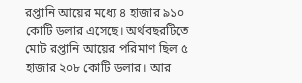রপ্তানি আয়ের মধ্যে ৪ হাজার ৯১০ কোটি ডলার এসেছে। অর্থবছরটিতে মোট রপ্তানি আয়ের পরিমাণ ছিল ৫ হাজার ২০৮ কোটি ডলার। আর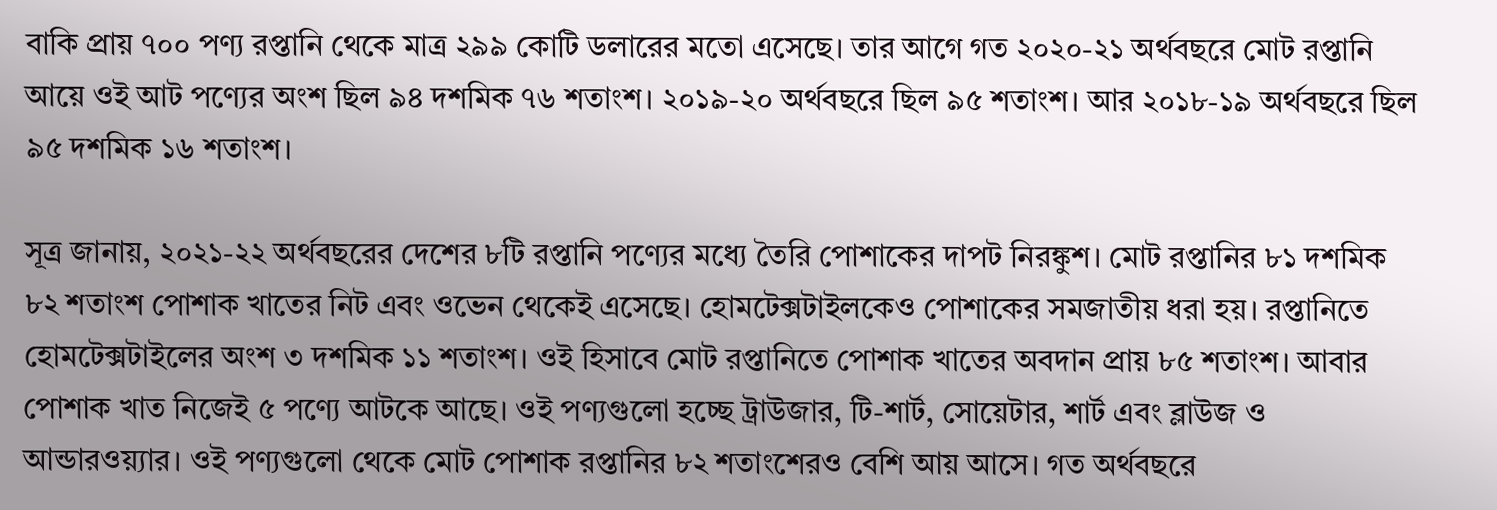বাকি প্রায় ৭০০ পণ্য রপ্তানি থেকে মাত্র ২৯৯ কোটি ডলারের মতো এসেছে। তার আগে গত ২০২০-২১ অর্থবছরে মোট রপ্তানি আয়ে ওই আট পণ্যের অংশ ছিল ৯৪ দশমিক ৭৬ শতাংশ। ২০১৯-২০ অর্থবছরে ছিল ৯৫ শতাংশ। আর ২০১৮-১৯ অর্থবছরে ছিল ৯৫ দশমিক ১৬ শতাংশ।

সূত্র জানায়, ২০২১-২২ অর্থবছরের দেশের ৮টি রপ্তানি পণ্যের মধ্যে তৈরি পোশাকের দাপট নিরঙ্কুশ। মোট রপ্তানির ৮১ দশমিক ৮২ শতাংশ পোশাক খাতের নিট এবং ওভেন থেকেই এসেছে। হোমটেক্সটাইলকেও পোশাকের সমজাতীয় ধরা হয়। রপ্তানিতে হোমটেক্সটাইলের অংশ ৩ দশমিক ১১ শতাংশ। ওই হিসাবে মোট রপ্তানিতে পোশাক খাতের অবদান প্রায় ৮৫ শতাংশ। আবার পোশাক খাত নিজেই ৫ পণ্যে আটকে আছে। ওই পণ্যগুলো হচ্ছে ট্রাউজার, টি-শার্ট, সোয়েটার, শার্ট এবং ব্লাউজ ও আন্ডারওয়্যার। ওই পণ্যগুলো থেকে মোট পোশাক রপ্তানির ৮২ শতাংশেরও বেশি আয় আসে। গত অর্থবছরে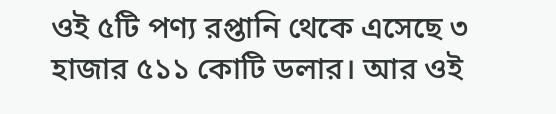ওই ৫টি পণ্য রপ্তানি থেকে এসেছে ৩ হাজার ৫১১ কোটি ডলার। আর ওই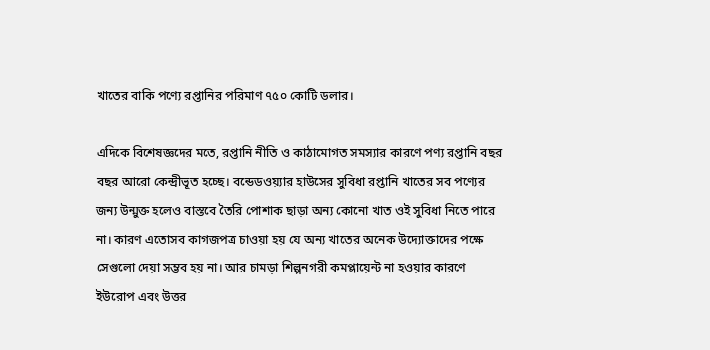খাতের বাকি পণ্যে রপ্তানির পরিমাণ ৭৫০ কোটি ডলার।

এদিকে বিশেষজ্ঞদের মতে, রপ্তানি নীতি ও কাঠামোগত সমস্যার কারণে পণ্য রপ্তানি বছর বছর আরো কেন্দ্রীভূত হচ্ছে। বন্ডেডওয়্যার হাউসের সুবিধা রপ্তানি খাতের সব পণ্যের জন্য উন্মুক্ত হলেও বাস্তবে তৈরি পোশাক ছাড়া অন্য কোনো খাত ওই সুবিধা নিতে পারে না। কারণ এতোসব কাগজপত্র চাওয়া হয় যে অন্য খাতের অনেক উদ্যোক্তাদের পক্ষে সেগুলো দেয়া সম্ভব হয় না। আর চামড়া শিল্পনগরী কমপ্লায়েন্ট না হওয়ার কারণে ইউরোপ এবং উত্তর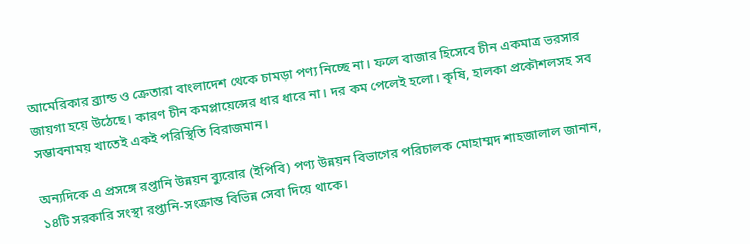আমেরিকার ব্র্যান্ড ও ক্রেতারা বাংলাদেশ থেকে চামড়া পণ্য নিচ্ছে না। ফলে বাজার হিসেবে চীন একমাত্র ভরসার জায়গা হয়ে উঠেছে। কারণ চীন কমপ্লায়েন্সের ধার ধারে না। দর কম পেলেই হলো। কৃষি, হালকা প্রকৌশলসহ সব সম্ভাবনাময় খাতেই একই পরিস্থিতি বিরাজমান।

অন্যদিকে এ প্রসঙ্গে রপ্তানি উন্নয়ন ব্যুরোর (ইপিবি) পণ্য উন্নয়ন বিভাগের পরিচালক মোহাম্মদ শাহজালাল জানান, ১৪টি সরকারি সংস্থা রপ্তানি-সংক্রান্ত বিভিন্ন সেবা দিয়ে থাকে।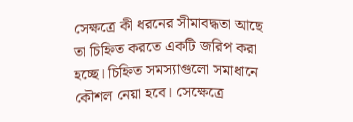সেক্ষত্রে কী ধরনের সীমাবদ্ধতা আছে তা চিহ্নিত করতে একটি জরিপ করা হচ্ছে। চিহ্নিত সমস্যাগুলো সমাধানে কৌশল নেয়া হবে। সেক্ষেত্রে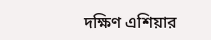দক্ষিণ এশিয়ার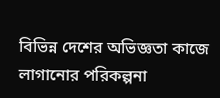বিভিন্ন দেশের অভিজ্ঞতা কাজে লাগানোর পরিকল্পনা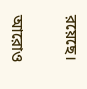রয়েছে।


আরোও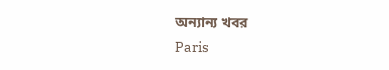অন্যান্য খবর
Paris